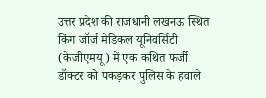उत्तर प्रदेश की राजधानी लखनऊ स्थित किंग जॉर्ज मेडिकल यूनिवर्सिटी (केजीएमयू) में एक कथित फर्जी डॉक्टर को पकड़कर पुलिस के हवाले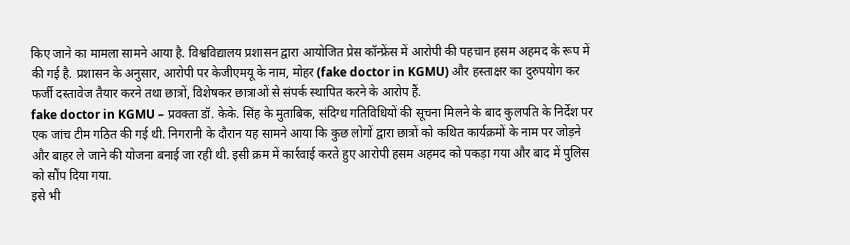किए जाने का मामला सामने आया है. विश्वविद्यालय प्रशासन द्वारा आयोजित प्रेस कॉन्फ्रेंस में आरोपी की पहचान हसम अहमद के रूप में की गई है. प्रशासन के अनुसार, आरोपी पर केजीएमयू के नाम, मोहर (fake doctor in KGMU) और हस्ताक्षर का दुरुपयोग कर फर्जी दस्तावेज तैयार करने तथा छात्रों, विशेषकर छात्राओं से संपर्क स्थापित करने के आरोप हैं.
fake doctor in KGMU – प्रवक्ता डॉ. केके. सिंह के मुताबिक, संदिग्ध गतिविधियों की सूचना मिलने के बाद कुलपति के निर्देश पर एक जांच टीम गठित की गई थी. निगरानी के दौरान यह सामने आया कि कुछ लोगों द्वारा छात्रों को कथित कार्यक्रमों के नाम पर जोड़ने और बाहर ले जाने की योजना बनाई जा रही थी. इसी क्रम में कार्रवाई करते हुए आरोपी हसम अहमद को पकड़ा गया और बाद में पुलिस को सौंप दिया गया.
इसे भी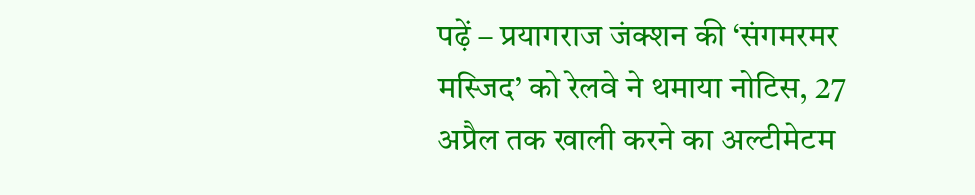पढ़ें – प्रयागराज जंक्शन की ‘संगमरमर मस्जिद’ को रेलवे ने थमाया नोटिस, 27 अप्रैल तक खाली करने का अल्टीमेटम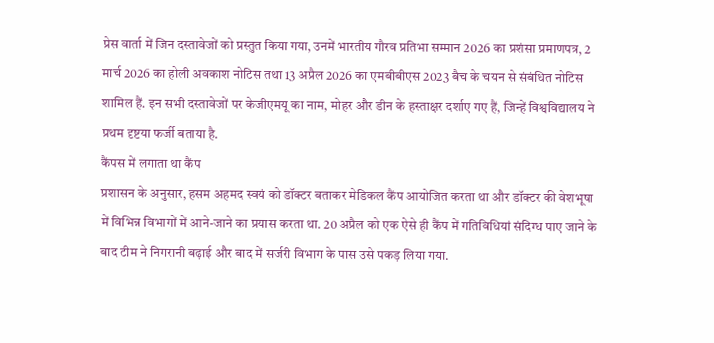प्रेस वार्ता में जिन दस्तावेजों को प्रस्तुत किया गया, उनमें भारतीय गौरव प्रतिभा सम्मान 2026 का प्रशंसा प्रमाणपत्र, 2 मार्च 2026 का होली अवकाश नोटिस तथा 13 अप्रैल 2026 का एमबीबीएस 2023 बैच के चयन से संबंधित नोटिस शामिल हैं. इन सभी दस्तावेजों पर केजीएमयू का नाम, मोहर और डीन के हस्ताक्षर दर्शाए गए हैं, जिन्हें विश्वविद्यालय ने प्रथम दृष्टया फर्जी बताया है.
कैंपस में लगाता था कैंप
प्रशासन के अनुसार, हसम अहमद स्वयं को डॉक्टर बताकर मेडिकल कैंप आयोजित करता था और डॉक्टर की वेशभूषा में विभिन्न विभागों में आने-जाने का प्रयास करता था. 20 अप्रैल को एक ऐसे ही कैंप में गतिविधियां संदिग्ध पाए जाने के बाद टीम ने निगरानी बढ़ाई और बाद में सर्जरी विभाग के पास उसे पकड़ लिया गया.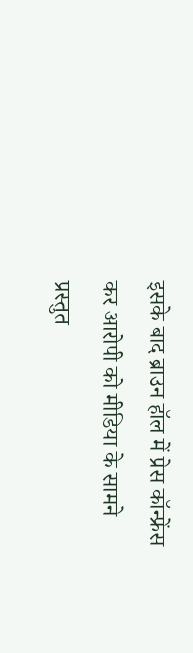इसके बाद ब्राउन हॉल में प्रेस कॉन्फ्रेंस कर आरोपी को मीडिया के सामने प्रस्तुत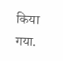किया गया.